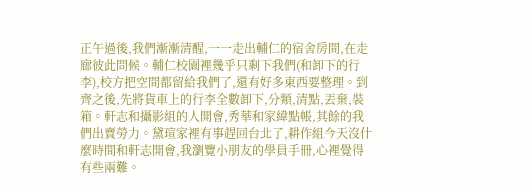正午過後,我們漸漸清醒,一一走出輔仁的宿舍房間,在走廊彼此問候。輔仁校園裡幾乎只剩下我們(和卸下的行李),校方把空間都留給我們了,還有好多東西要整理。到齊之後,先將貨車上的行李全數卸下,分類,清點,丟棄,裝箱。軒志和攝影組的人開會,秀華和家緯點帳,其餘的我們出賣勞力。黛瑄家裡有事趕回台北了,耕作組今天沒什麼時間和軒志開會,我瀏覽小朋友的學員手冊,心裡覺得有些兩難。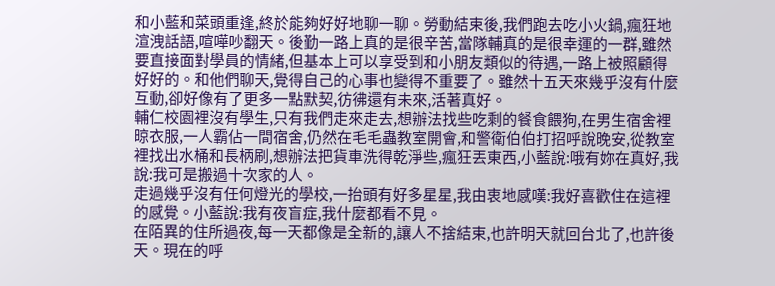和小藍和菜頭重逢,終於能夠好好地聊一聊。勞動結束後,我們跑去吃小火鍋,瘋狂地渲洩話語,喧嘩吵翻天。後勤一路上真的是很辛苦,當隊輔真的是很幸運的一群,雖然要直接面對學員的情緒,但基本上可以享受到和小朋友類似的待遇,一路上被照顧得好好的。和他們聊天,覺得自己的心事也變得不重要了。雖然十五天來幾乎沒有什麼互動,卻好像有了更多一點默契,彷彿還有未來,活著真好。
輔仁校園裡沒有學生,只有我們走來走去,想辦法找些吃剩的餐食餵狗,在男生宿舍裡晾衣服,一人霸佔一間宿舍,仍然在毛毛蟲教室開會,和警衛伯伯打招呼說晚安,從教室裡找出水桶和長柄刷,想辦法把貨車洗得乾淨些,瘋狂丟東西,小藍說:哦有妳在真好,我說:我可是搬過十次家的人。
走過幾乎沒有任何燈光的學校,一抬頭有好多星星,我由衷地感嘆:我好喜歡住在這裡的感覺。小藍說:我有夜盲症,我什麼都看不見。
在陌異的住所過夜,每一天都像是全新的,讓人不捨結束,也許明天就回台北了,也許後天。現在的呼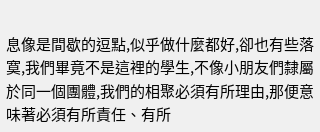息像是間歇的逗點,似乎做什麼都好,卻也有些落寞,我們畢竟不是這裡的學生,不像小朋友們隸屬於同一個團體,我們的相聚必須有所理由,那便意味著必須有所責任、有所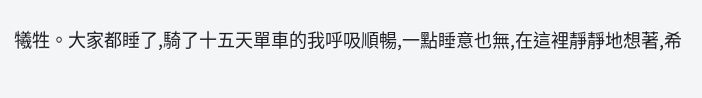犧牲。大家都睡了,騎了十五天單車的我呼吸順暢,一點睡意也無,在這裡靜靜地想著,希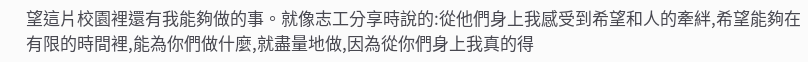望這片校園裡還有我能夠做的事。就像志工分享時說的:從他們身上我感受到希望和人的牽絆,希望能夠在有限的時間裡,能為你們做什麼,就盡量地做,因為從你們身上我真的得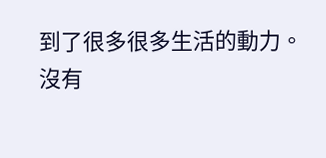到了很多很多生活的動力。
沒有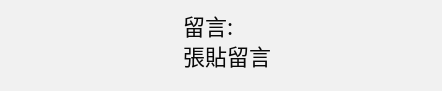留言:
張貼留言